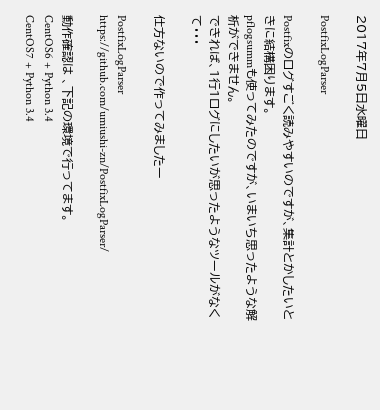2017年7月5日水曜日

PostfixLogParser

Postfixのログすごく読みやすいのですが、集計とかしたいときに結構困ります。
pflogsummも使ってみたのですが、いまいち思ったような解析ができません。
できれば、1行1ログにしたいが思ったようなツールがなくて・・・

仕方ないので作ってみましたー

PostfixLogParser
https://github.com/umiushi-zn/PostfixLogParser/

動作確認は 、下記の環境で行ってます。
CentOS6 + Python 3.4
CentOS7 + Python 3.4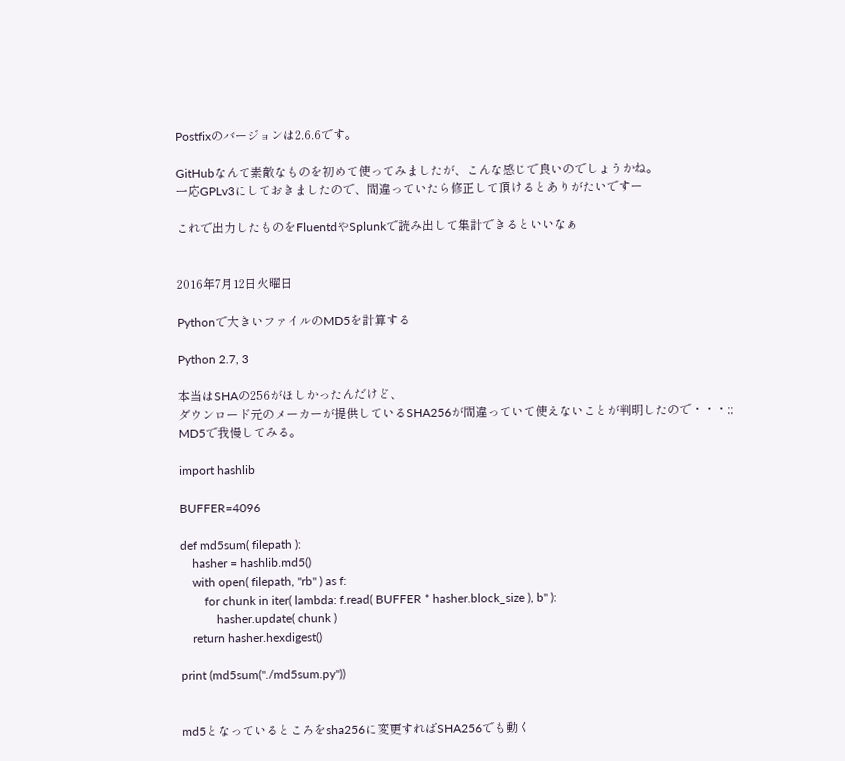Postfixのバージョンは2.6.6です。

GitHubなんて素敵なものを初めて使ってみましたが、こんな感じで良いのでしょうかね。
一応GPLv3にしておきましたので、間違っていたら修正して頂けるとありがたいですー

これで出力したものをFluentdやSplunkで読み出して集計できるといいなぁ


2016年7月12日火曜日

Pythonで大きいファイルのMD5を計算する

Python 2.7, 3

本当はSHAの256がほしかったんだけど、
ダウンロード元のメーカーが提供しているSHA256が間違っていて使えないことが判明したので・・・;;
MD5で我慢してみる。

import hashlib

BUFFER=4096

def md5sum( filepath ):
    hasher = hashlib.md5()
    with open( filepath, "rb" ) as f:
        for chunk in iter( lambda: f.read( BUFFER * hasher.block_size ), b'' ):
            hasher.update( chunk )
    return hasher.hexdigest()

print (md5sum("./md5sum.py"))


md5となっているところをsha256に変更すればSHA256でも動く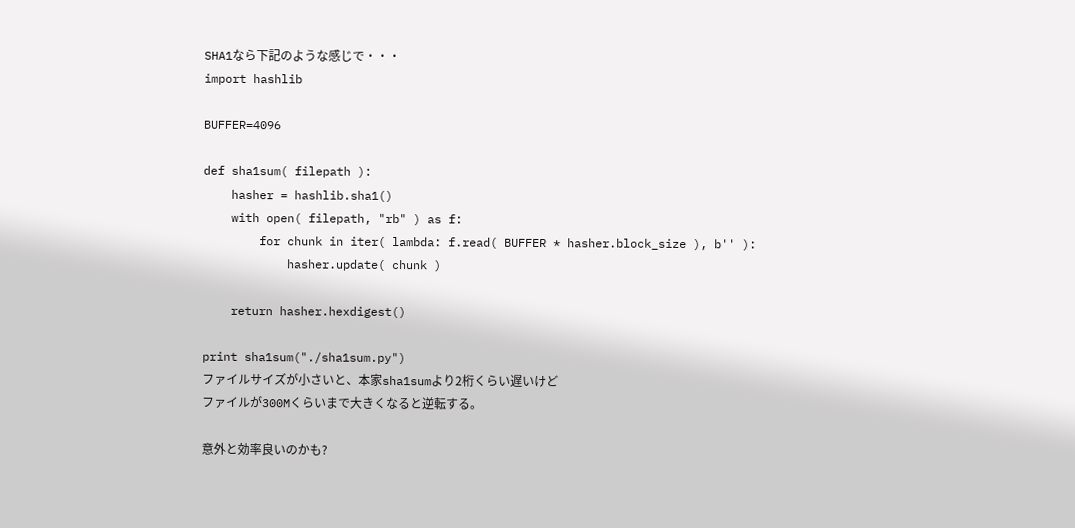SHA1なら下記のような感じで・・・
import hashlib

BUFFER=4096

def sha1sum( filepath ):
    hasher = hashlib.sha1()
    with open( filepath, "rb" ) as f:
        for chunk in iter( lambda: f.read( BUFFER * hasher.block_size ), b'' ):
            hasher.update( chunk )

    return hasher.hexdigest()

print sha1sum("./sha1sum.py")
ファイルサイズが小さいと、本家sha1sumより2桁くらい遅いけど
ファイルが300Mくらいまで大きくなると逆転する。

意外と効率良いのかも?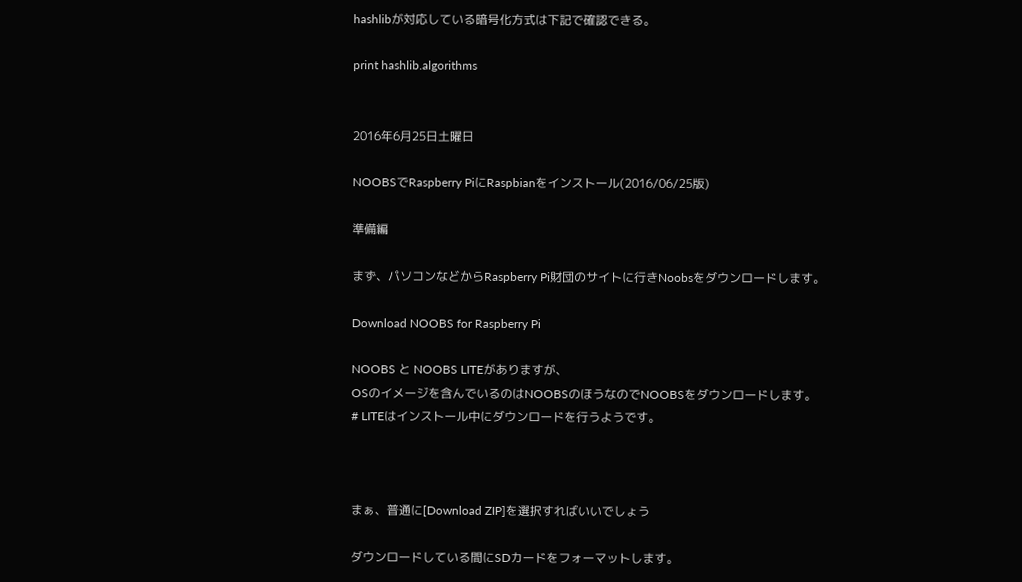hashlibが対応している暗号化方式は下記で確認できる。

print hashlib.algorithms


2016年6月25日土曜日

NOOBSでRaspberry PiにRaspbianをインストール(2016/06/25版)

準備編

まず、パソコンなどからRaspberry Pi財団のサイトに行きNoobsをダウンロードします。

Download NOOBS for Raspberry Pi

NOOBS と NOOBS LITEがありますが、
OSのイメージを含んでいるのはNOOBSのほうなのでNOOBSをダウンロードします。
# LITEはインストール中にダウンロードを行うようです。



まぁ、普通に[Download ZIP]を選択すればいいでしょう

ダウンロードしている間にSDカードをフォーマットします。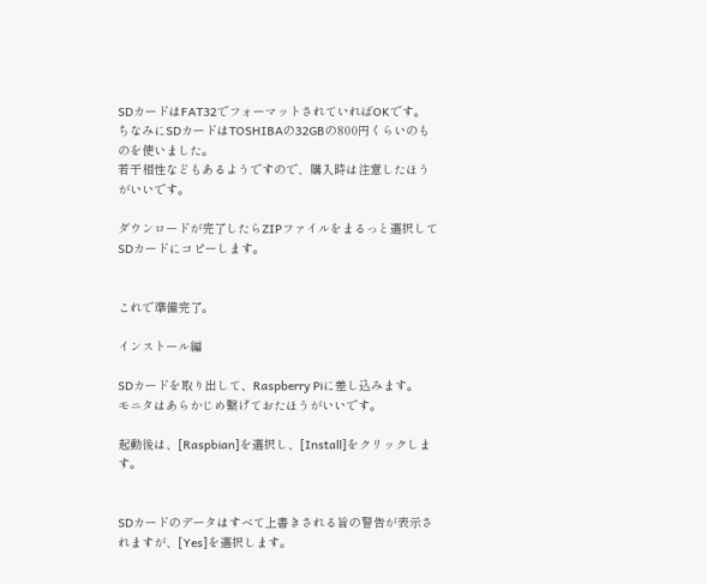SDカードはFAT32でフォーマットされていればOKです。
ちなみにSDカードはTOSHIBAの32GBの800円くらいのものを使いました。
若干相性などもあるようですので、購入時は注意したほうがいいです。

ダウンロードが完了したらZIPファイルをまるっと選択してSDカードにコピーします。


これで準備完了。

インストール編

SDカードを取り出して、Raspberry Piに差し込みます。
モニタはあらかじめ繋げておたほうがいいです。

起動後は、[Raspbian]を選択し、[Install]をクリックします。


SDカードのデータはすべて上書きされる旨の警告が表示されますが、[Yes]を選択します。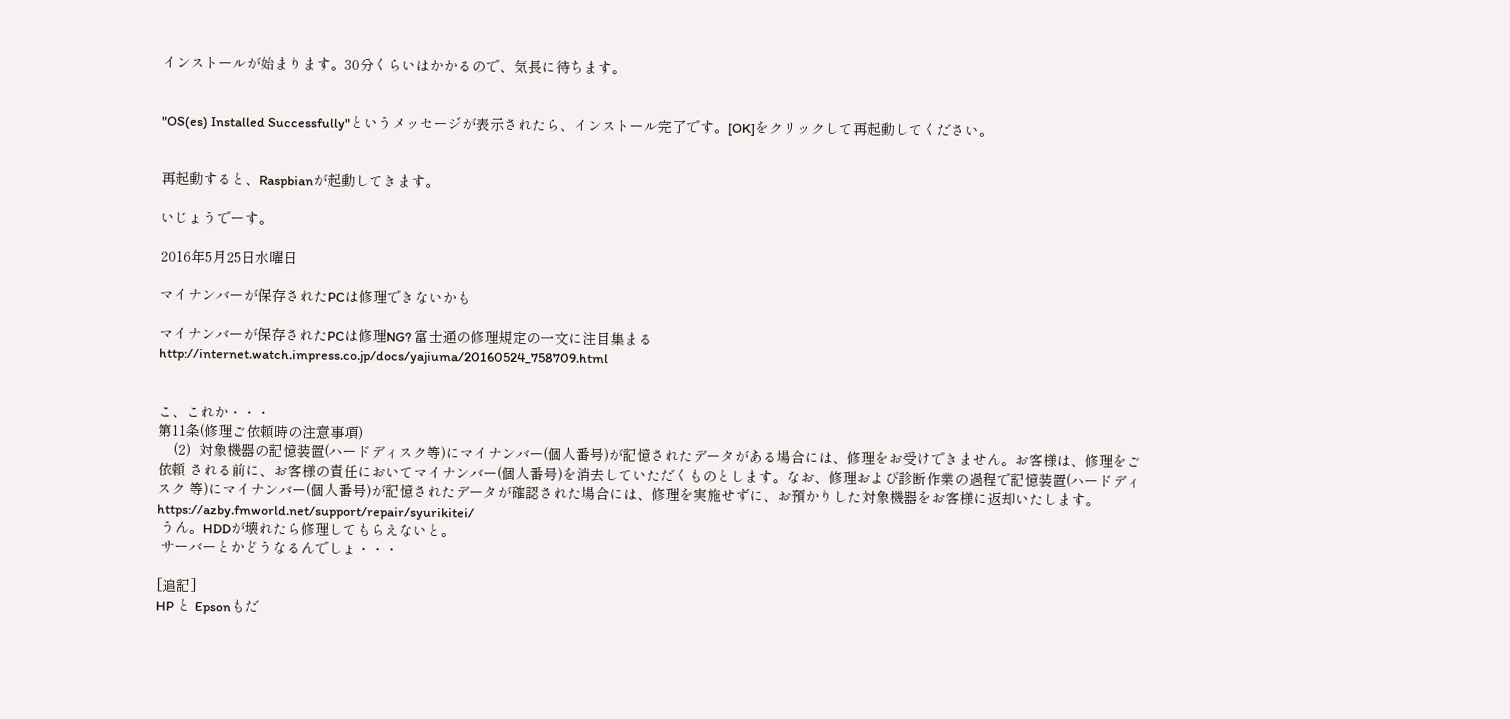インストールが始まります。30分くらいはかかるので、気長に待ちます。


"OS(es) Installed Successfully"というメッセージが表示されたら、インストール完了です。[OK]をクリックして再起動してください。


再起動すると、Raspbianが起動してきます。

いじょうでーす。

2016年5月25日水曜日

マイナンバーが保存されたPCは修理できないかも

マイナンバーが保存されたPCは修理NG? 富士通の修理規定の一文に注目集まる
http://internet.watch.impress.co.jp/docs/yajiuma/20160524_758709.html


こ、これか・・・
第11条(修理ご依頼時の注意事項)
    (2)  対象機器の記憶装置(ハードディスク等)にマイナンバー(個人番号)が記憶されたデータがある場合には、修理をお受けできません。お客様は、修理をご依頼 される前に、お客様の責任においてマイナンバー(個人番号)を消去していただくものとします。なお、修理および診断作業の過程で記憶装置(ハードディスク 等)にマイナンバー(個人番号)が記憶されたデータが確認された場合には、修理を実施せずに、お預かりした対象機器をお客様に返却いたします。
https://azby.fmworld.net/support/repair/syurikitei/
 うん。HDDが壊れたら修理してもらえないと。
 サーバーとかどうなるんでしょ・・・

[追記]
HP と Epsonもだ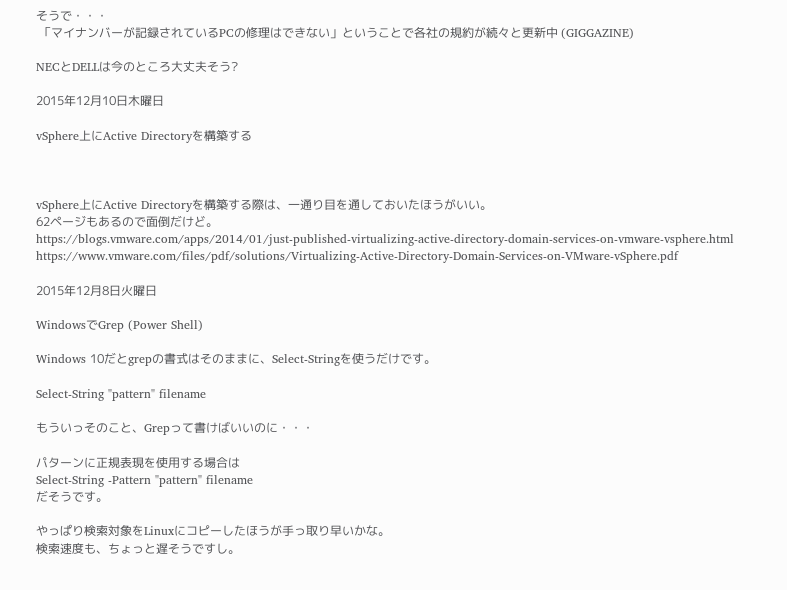そうで・・・
 「マイナンバーが記録されているPCの修理はできない」ということで各社の規約が続々と更新中 (GIGGAZINE)

NECとDELLは今のところ大丈夫そう?

2015年12月10日木曜日

vSphere上にActive Directoryを構築する



vSphere上にActive Directoryを構築する際は、一通り目を通しておいたほうがいい。
62ページもあるので面倒だけど。
https://blogs.vmware.com/apps/2014/01/just-published-virtualizing-active-directory-domain-services-on-vmware-vsphere.html
https://www.vmware.com/files/pdf/solutions/Virtualizing-Active-Directory-Domain-Services-on-VMware-vSphere.pdf

2015年12月8日火曜日

WindowsでGrep (Power Shell)

Windows 10だとgrepの書式はそのままに、Select-Stringを使うだけです。

Select-String "pattern" filename

もういっそのこと、Grepって書けばいいのに・・・

パターンに正規表現を使用する場合は
Select-String -Pattern "pattern" filename
だそうです。

やっぱり検索対象をLinuxにコピーしたほうが手っ取り早いかな。
検索速度も、ちょっと遅そうですし。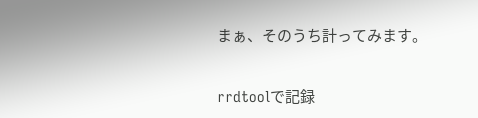まぁ、そのうち計ってみます。

rrdtoolで記録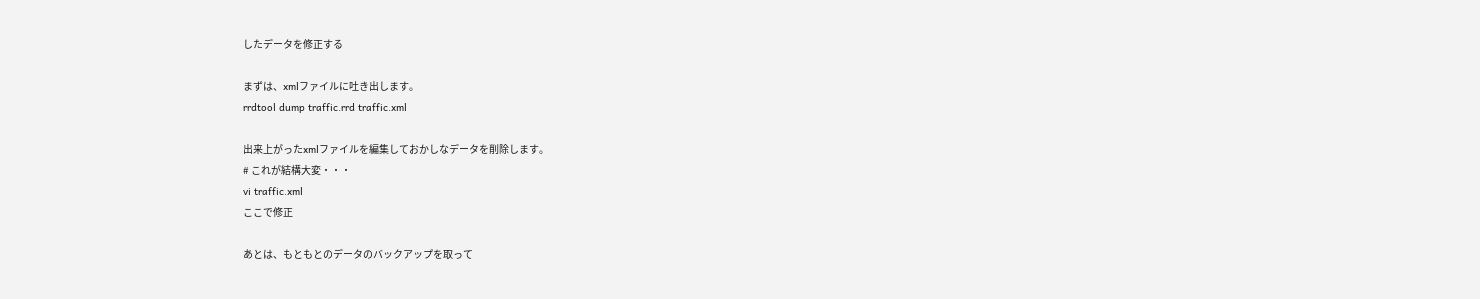したデータを修正する

まずは、xmlファイルに吐き出します。
rrdtool dump traffic.rrd traffic.xml

出来上がったxmlファイルを編集しておかしなデータを削除します。
# これが結構大変・・・
vi traffic.xml
ここで修正

あとは、もともとのデータのバックアップを取って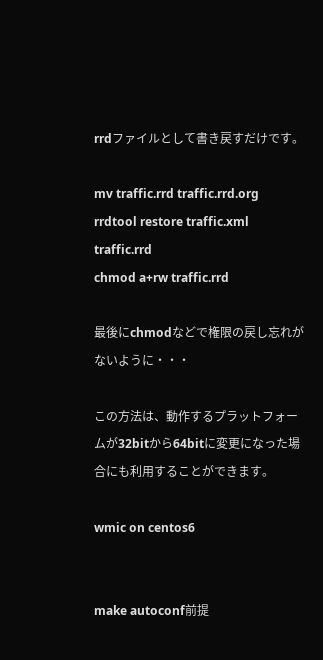rrdファイルとして書き戻すだけです。

mv traffic.rrd traffic.rrd.org
rrdtool restore traffic.xml traffic.rrd
chmod a+rw traffic.rrd

最後にchmodなどで権限の戻し忘れがないように・・・

この方法は、動作するプラットフォームが32bitから64bitに変更になった場合にも利用することができます。

wmic on centos6


make autoconf前提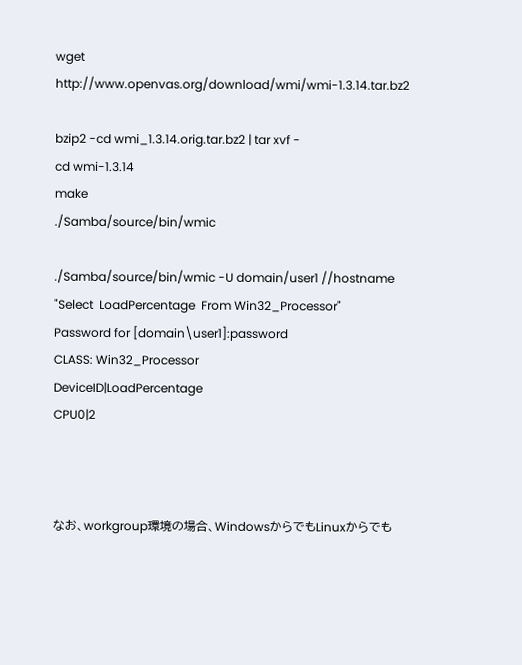wget http://www.openvas.org/download/wmi/wmi-1.3.14.tar.bz2

bzip2 -cd wmi_1.3.14.orig.tar.bz2 | tar xvf -
cd wmi-1.3.14
make
./Samba/source/bin/wmic

./Samba/source/bin/wmic -U domain/user1 //hostname "Select  LoadPercentage  From Win32_Processor"
Password for [domain\user1]:password
CLASS: Win32_Processor
DeviceID|LoadPercentage
CPU0|2



なお、workgroup環境の場合、WindowsからでもLinuxからでも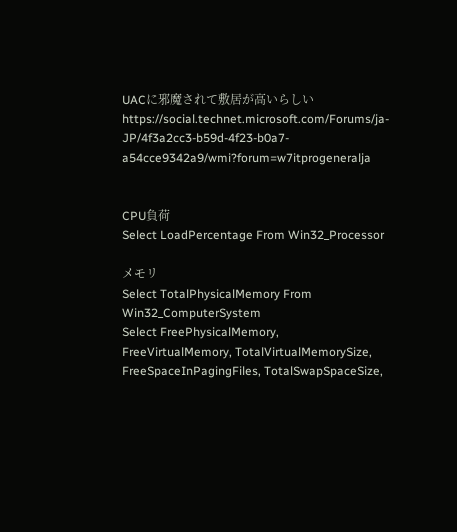UACに邪魔されて敷居が高いらしい
https://social.technet.microsoft.com/Forums/ja-JP/4f3a2cc3-b59d-4f23-b0a7-a54cce9342a9/wmi?forum=w7itprogeneralja


CPU負荷
Select LoadPercentage From Win32_Processor

メモリ
Select TotalPhysicalMemory From Win32_ComputerSystem
Select FreePhysicalMemory, FreeVirtualMemory, TotalVirtualMemorySize, FreeSpaceInPagingFiles, TotalSwapSpaceSize,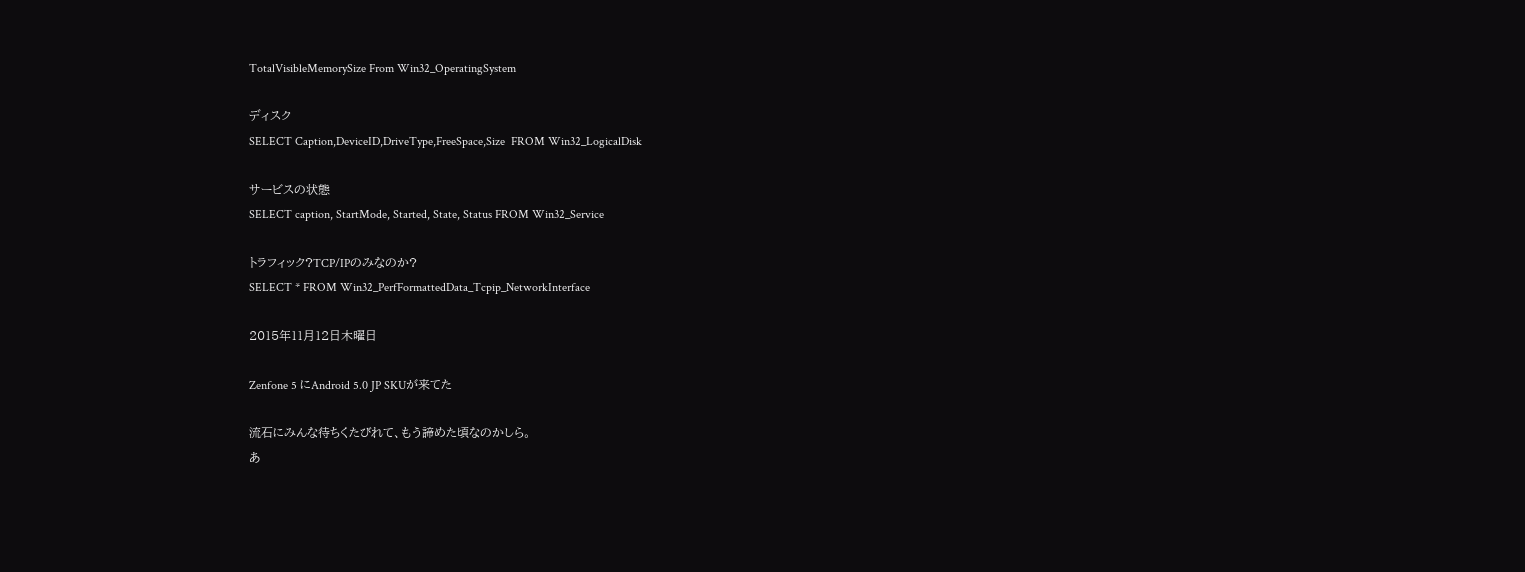TotalVisibleMemorySize From Win32_OperatingSystem

ディスク
SELECT Caption,DeviceID,DriveType,FreeSpace,Size  FROM Win32_LogicalDisk

サービスの状態
SELECT caption, StartMode, Started, State, Status FROM Win32_Service

トラフィック?TCP/IPのみなのか?
SELECT * FROM Win32_PerfFormattedData_Tcpip_NetworkInterface

2015年11月12日木曜日

Zenfone 5 にAndroid 5.0 JP SKUが来てた

流石にみんな待ちくたびれて、もう諦めた頃なのかしら。
あ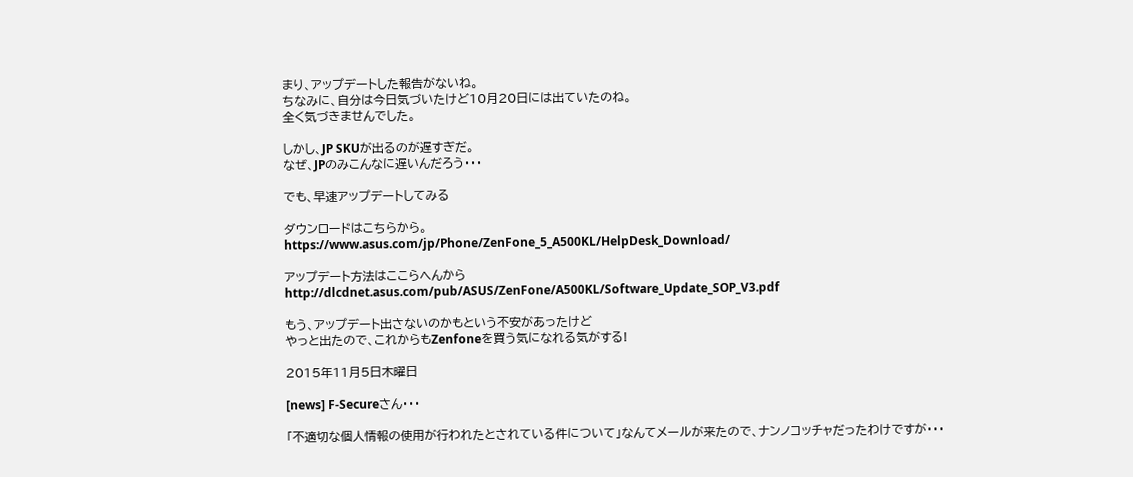まり、アップデートした報告がないね。
ちなみに、自分は今日気づいたけど10月20日には出ていたのね。
全く気づきませんでした。

しかし、JP SKUが出るのが遅すぎだ。
なぜ、JPのみこんなに遅いんだろう・・・

でも、早速アップデートしてみる

ダウンロードはこちらから。
https://www.asus.com/jp/Phone/ZenFone_5_A500KL/HelpDesk_Download/

アップデート方法はここらへんから
http://dlcdnet.asus.com/pub/ASUS/ZenFone/A500KL/Software_Update_SOP_V3.pdf

もう、アップデート出さないのかもという不安があったけど
やっと出たので、これからもZenfoneを買う気になれる気がする!

2015年11月5日木曜日

[news] F-Secureさん・・・

「不適切な個人情報の使用が行われたとされている件について」なんてメールが来たので、ナンノコッチャだったわけですが・・・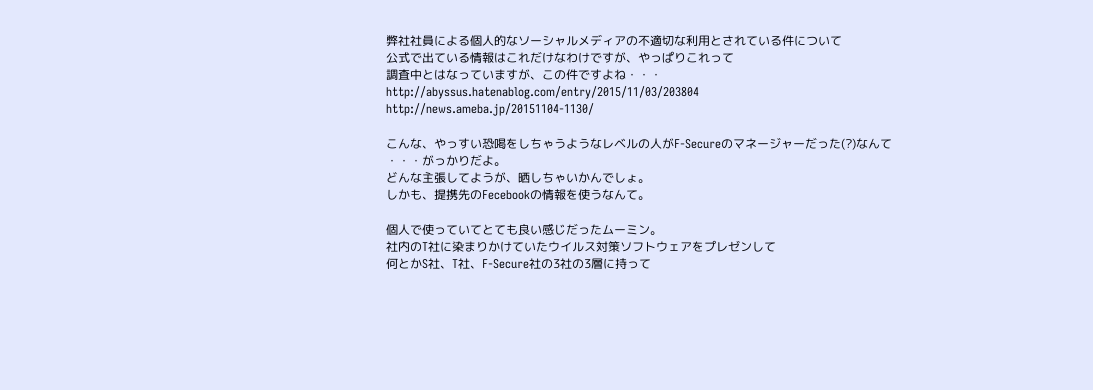弊社社員による個人的なソーシャルメディアの不適切な利用とされている件について
公式で出ている情報はこれだけなわけですが、やっぱりこれって
調査中とはなっていますが、この件ですよね・・・
http://abyssus.hatenablog.com/entry/2015/11/03/203804
http://news.ameba.jp/20151104-1130/

こんな、やっすい恐喝をしちゃうようなレベルの人がF-Secureのマネージャーだった(?)なんて
・・・がっかりだよ。
どんな主張してようが、晒しちゃいかんでしょ。
しかも、提携先のFecebookの情報を使うなんて。

個人で使っていてとても良い感じだったムーミン。
社内のT社に染まりかけていたウイルス対策ソフトウェアをプレゼンして
何とかS社、T社、F-Secure社の3社の3層に持って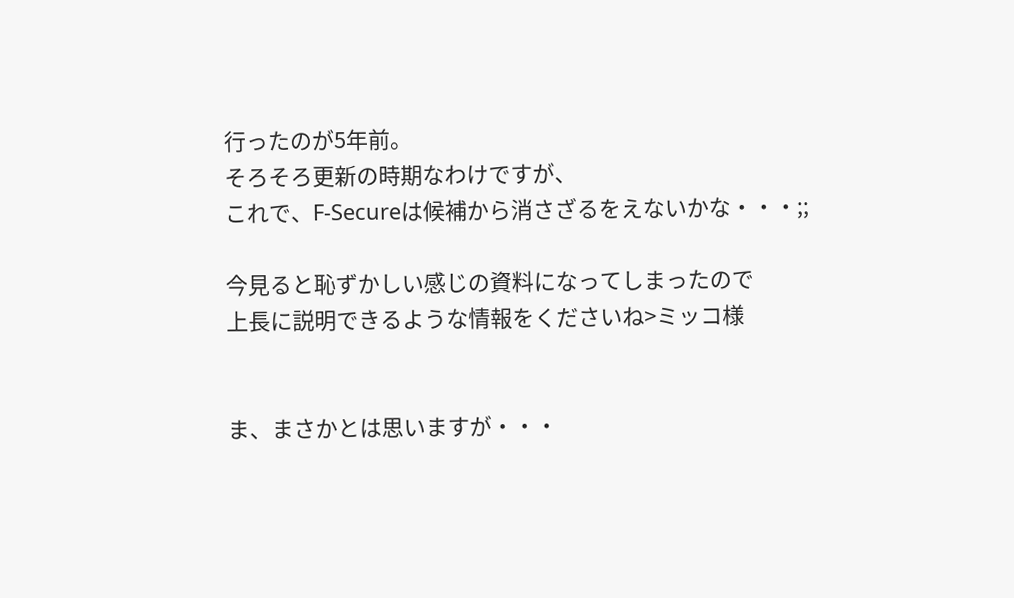行ったのが5年前。
そろそろ更新の時期なわけですが、
これで、F-Secureは候補から消さざるをえないかな・・・;;

今見ると恥ずかしい感じの資料になってしまったので
上長に説明できるような情報をくださいね>ミッコ様


ま、まさかとは思いますが・・・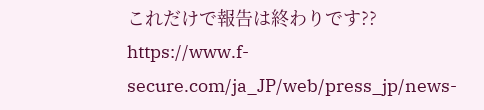これだけで報告は終わりです??
https://www.f-secure.com/ja_JP/web/press_jp/news-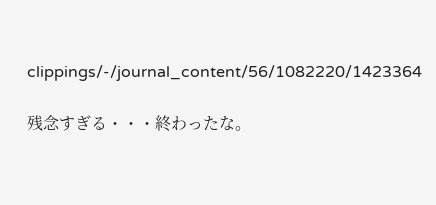clippings/-/journal_content/56/1082220/1423364

残念すぎる・・・終わったな。